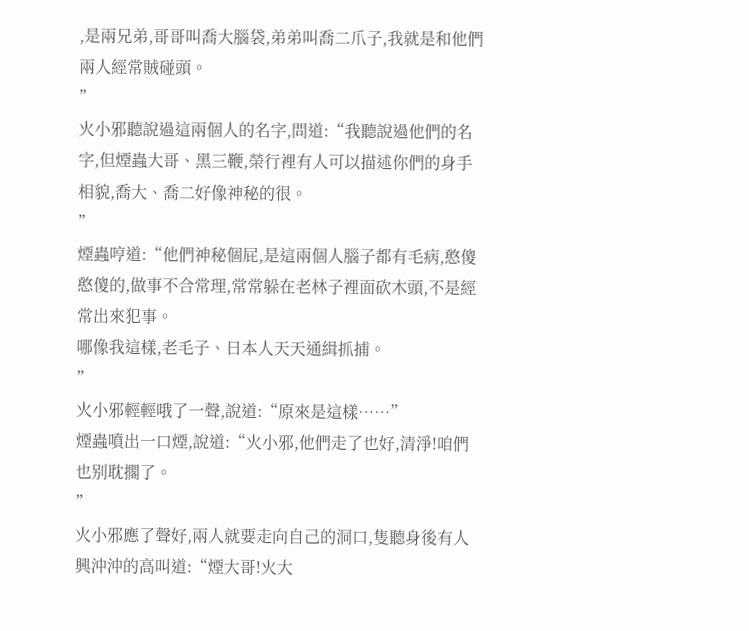,是兩兄弟,哥哥叫喬大腦袋,弟弟叫喬二爪子,我就是和他們兩人經常賊碰頭。
”
火小邪聽說過這兩個人的名字,問道:“我聽說過他們的名字,但煙蟲大哥、黑三鞭,榮行裡有人可以描述你們的身手相貌,喬大、喬二好像神秘的很。
”
煙蟲哼道:“他們神秘個屁,是這兩個人腦子都有毛病,憨傻憨傻的,做事不合常理,常常躲在老林子裡面砍木頭,不是經常出來犯事。
哪像我這樣,老毛子、日本人天天通緝抓捕。
”
火小邪輕輕哦了一聲,說道:“原來是這樣……”
煙蟲噴出一口煙,說道:“火小邪,他們走了也好,清淨!咱們也别耽擱了。
”
火小邪應了聲好,兩人就要走向自己的洞口,隻聽身後有人興沖沖的高叫道:“煙大哥!火大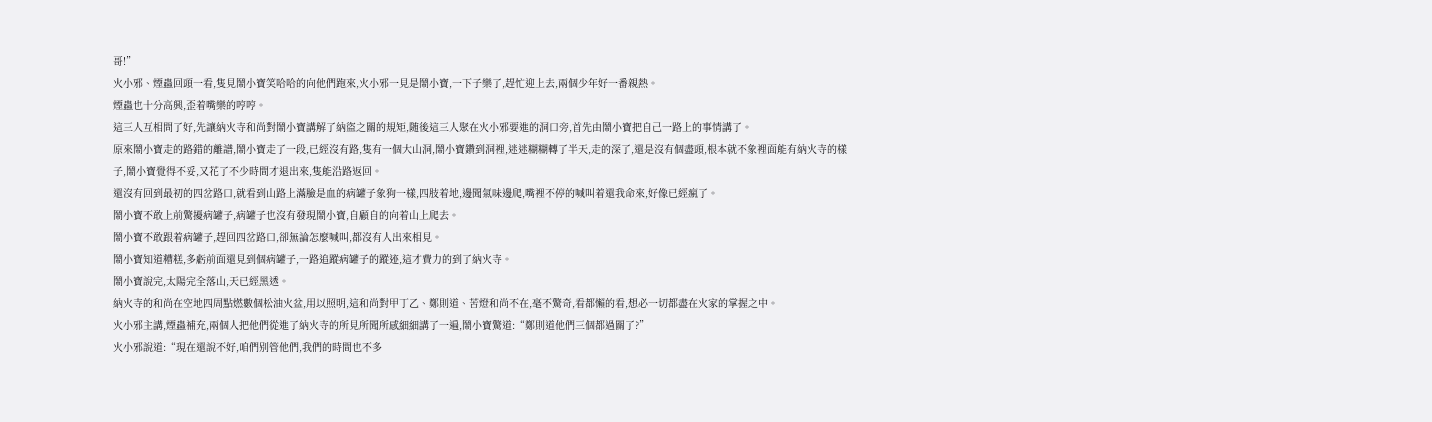哥!”
火小邪、煙蟲回頭一看,隻見鬧小寶笑哈哈的向他們跑來,火小邪一見是鬧小寶,一下子樂了,趕忙迎上去,兩個少年好一番親熱。
煙蟲也十分高興,歪着嘴樂的哼哼。
這三人互相問了好,先讓納火寺和尚對鬧小寶講解了納盜之關的規矩,随後這三人聚在火小邪要進的洞口旁,首先由鬧小寶把自己一路上的事情講了。
原來鬧小寶走的路錯的離譜,鬧小寶走了一段,已經沒有路,隻有一個大山洞,鬧小寶鑽到洞裡,迷迷糊糊轉了半天,走的深了,還是沒有個盡頭,根本就不象裡面能有納火寺的樣子,鬧小寶覺得不妥,又花了不少時間才退出來,隻能沿路返回。
還沒有回到最初的四岔路口,就看到山路上滿臉是血的病罐子象狗一樣,四肢着地,邊聞氣味邊爬,嘴裡不停的喊叫着還我命來,好像已經瘋了。
鬧小寶不敢上前驚擾病罐子,病罐子也沒有發現鬧小寶,自顧自的向着山上爬去。
鬧小寶不敢跟着病罐子,趕回四岔路口,卻無論怎麼喊叫,都沒有人出來相見。
鬧小寶知道糟糕,多虧前面還見到個病罐子,一路追蹤病罐子的蹤迹,這才費力的到了納火寺。
鬧小寶說完,太陽完全落山,天已經黑透。
納火寺的和尚在空地四周點燃數個松油火盆,用以照明,這和尚對甲丁乙、鄭則道、苦燈和尚不在,毫不驚奇,看都懶的看,想必一切都盡在火家的掌握之中。
火小邪主講,煙蟲補充,兩個人把他們從進了納火寺的所見所聞所感細細講了一遍,鬧小寶驚道:“鄭則道他們三個都過關了?”
火小邪說道:“現在還說不好,咱們别管他們,我們的時間也不多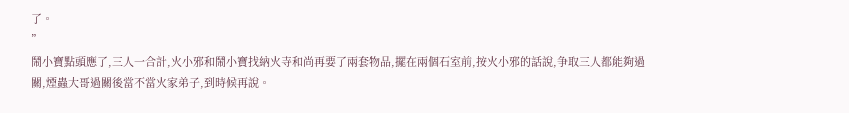了。
”
鬧小寶點頭應了,三人一合計,火小邪和鬧小寶找納火寺和尚再要了兩套物品,擺在兩個石室前,按火小邪的話說,争取三人都能夠過關,煙蟲大哥過關後當不當火家弟子,到時候再說。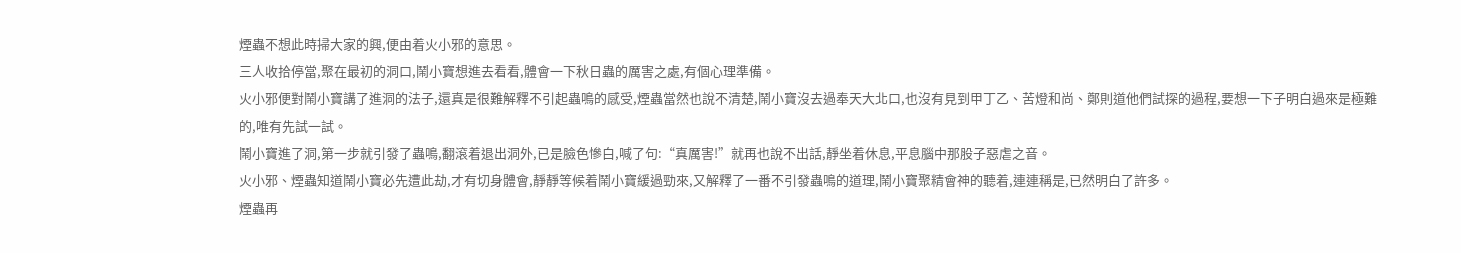煙蟲不想此時掃大家的興,便由着火小邪的意思。
三人收拾停當,聚在最初的洞口,鬧小寶想進去看看,體會一下秋日蟲的厲害之處,有個心理準備。
火小邪便對鬧小寶講了進洞的法子,還真是很難解釋不引起蟲鳴的感受,煙蟲當然也說不清楚,鬧小寶沒去過奉天大北口,也沒有見到甲丁乙、苦燈和尚、鄭則道他們試探的過程,要想一下子明白過來是極難的,唯有先試一試。
鬧小寶進了洞,第一步就引發了蟲鳴,翻滾着退出洞外,已是臉色慘白,喊了句:“真厲害!”就再也說不出話,靜坐着休息,平息腦中那股子惡虐之音。
火小邪、煙蟲知道鬧小寶必先遭此劫,才有切身體會,靜靜等候着鬧小寶緩過勁來,又解釋了一番不引發蟲鳴的道理,鬧小寶聚精會神的聽着,連連稱是,已然明白了許多。
煙蟲再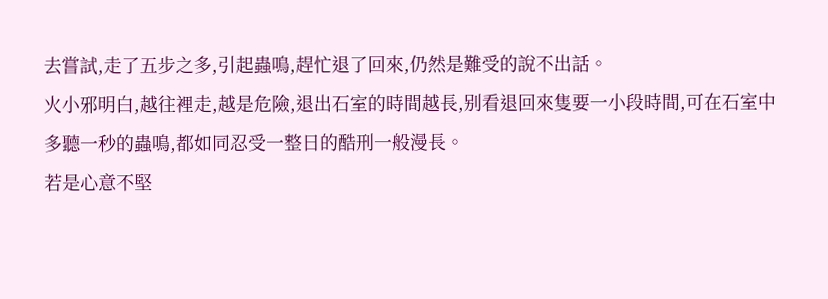去嘗試,走了五步之多,引起蟲鳴,趕忙退了回來,仍然是難受的說不出話。
火小邪明白,越往裡走,越是危險,退出石室的時間越長,别看退回來隻要一小段時間,可在石室中多聽一秒的蟲鳴,都如同忍受一整日的酷刑一般漫長。
若是心意不堅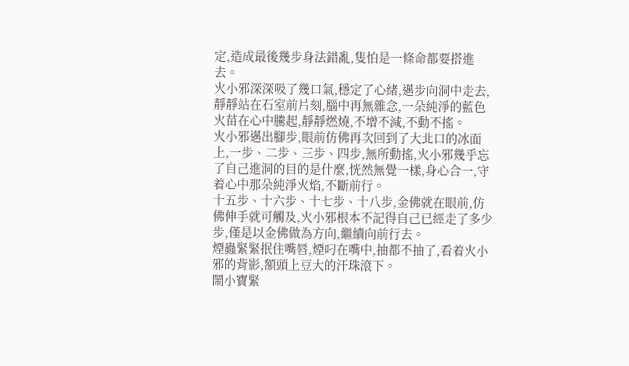定,造成最後幾步身法錯亂,隻怕是一條命都要搭進去。
火小邪深深吸了幾口氣,穩定了心緒,邁步向洞中走去,靜靜站在石室前片刻,腦中再無雜念,一朵純淨的藍色火苗在心中騰起,靜靜燃燒,不增不減,不動不搖。
火小邪邁出腳步,眼前仿佛再次回到了大北口的冰面上,一步、二步、三步、四步,無所動搖,火小邪幾乎忘了自己進洞的目的是什麼,恍然無覺一樣,身心合一,守着心中那朵純淨火焰,不斷前行。
十五步、十六步、十七步、十八步,金佛就在眼前,仿佛伸手就可觸及,火小邪根本不記得自己已經走了多少步,僅是以金佛做為方向,繼續向前行去。
煙蟲緊緊抿住嘴唇,煙叼在嘴中,抽都不抽了,看着火小邪的背影,額頭上豆大的汗珠滾下。
鬧小寶緊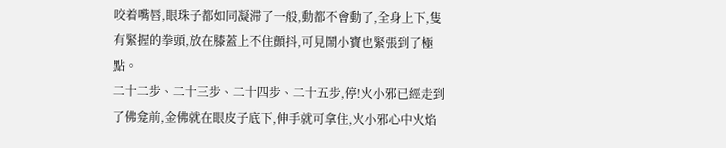咬着嘴唇,眼珠子都如同凝滞了一般,動都不會動了,全身上下,隻有緊握的拳頭,放在膝蓋上不住顫抖,可見鬧小寶也緊張到了極點。
二十二步、二十三步、二十四步、二十五步,停!火小邪已經走到了佛龛前,金佛就在眼皮子底下,伸手就可拿住,火小邪心中火焰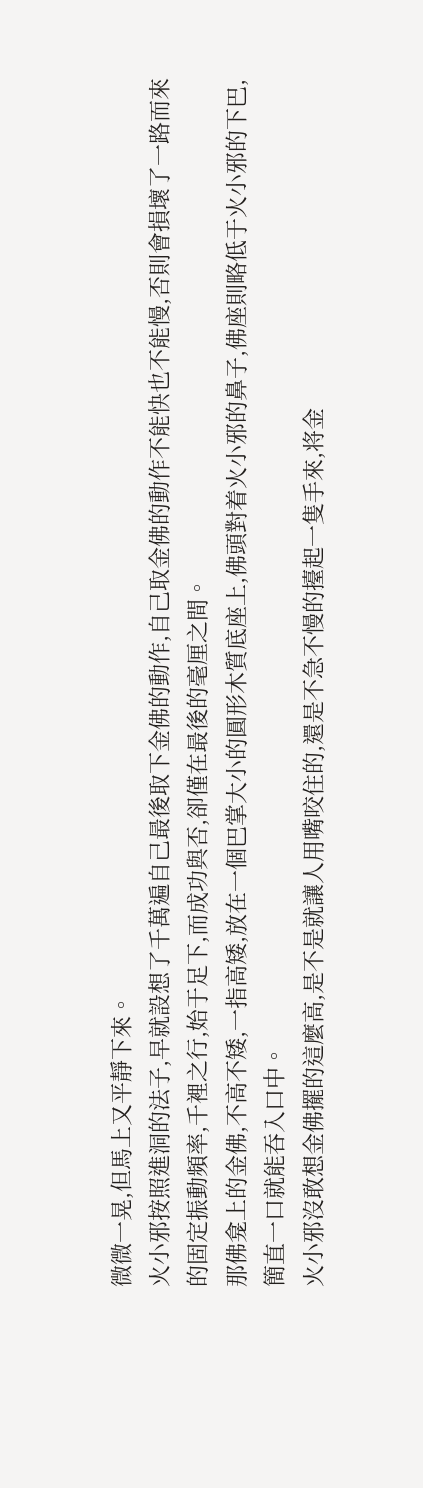微微一晃,但馬上又平靜下來。
火小邪按照進洞的法子,早就設想了千萬遍自己最後取下金佛的動作,自己取金佛的動作不能快也不能慢,否則會損壞了一路而來的固定振動頻率,千裡之行,始于足下,而成功與否,卻僅在最後的毫厘之間。
那佛龛上的金佛,不高不矮,一指高矮,放在一個巴掌大小的圓形木質底座上,佛頭對着火小邪的鼻子,佛座則略低于火小邪的下巴,簡直一口就能吞入口中。
火小邪沒敢想金佛擺的這麼高,是不是就讓人用嘴咬住的,還是不急不慢的擡起一隻手來,将金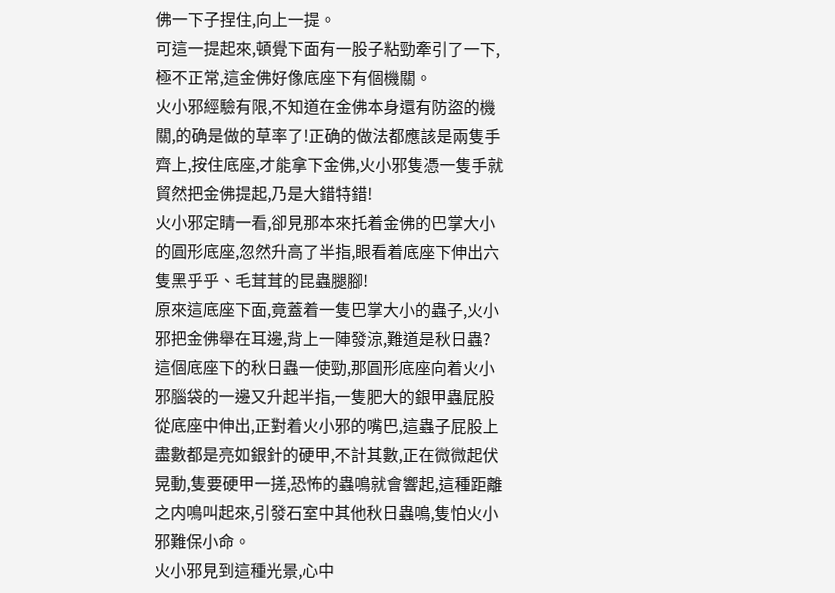佛一下子捏住,向上一提。
可這一提起來,頓覺下面有一股子粘勁牽引了一下,極不正常,這金佛好像底座下有個機關。
火小邪經驗有限,不知道在金佛本身還有防盜的機關,的确是做的草率了!正确的做法都應該是兩隻手齊上,按住底座,才能拿下金佛,火小邪隻憑一隻手就貿然把金佛提起,乃是大錯特錯!
火小邪定睛一看,卻見那本來托着金佛的巴掌大小的圓形底座,忽然升高了半指,眼看着底座下伸出六隻黑乎乎、毛茸茸的昆蟲腿腳!
原來這底座下面,竟蓋着一隻巴掌大小的蟲子,火小邪把金佛舉在耳邊,背上一陣發涼,難道是秋日蟲?
這個底座下的秋日蟲一使勁,那圓形底座向着火小邪腦袋的一邊又升起半指,一隻肥大的銀甲蟲屁股從底座中伸出,正對着火小邪的嘴巴,這蟲子屁股上盡數都是亮如銀針的硬甲,不計其數,正在微微起伏晃動,隻要硬甲一搓,恐怖的蟲鳴就會響起,這種距離之内鳴叫起來,引發石室中其他秋日蟲鳴,隻怕火小邪難保小命。
火小邪見到這種光景,心中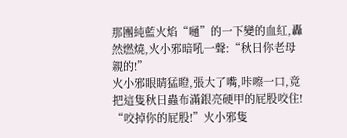那團純藍火焰“嗵”的一下變的血紅,轟然燃燒,火小邪暗吼一聲:“秋日你老母親的!”
火小邪眼睛猛瞪,張大了嘴,咔嚓一口,竟把這隻秋日蟲布滿銀亮硬甲的屁股咬住!
“咬掉你的屁股!”火小邪隻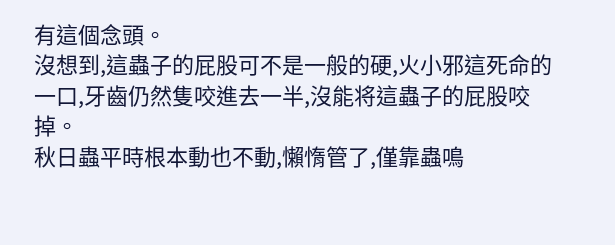有這個念頭。
沒想到,這蟲子的屁股可不是一般的硬,火小邪這死命的一口,牙齒仍然隻咬進去一半,沒能将這蟲子的屁股咬掉。
秋日蟲平時根本動也不動,懶惰管了,僅靠蟲鳴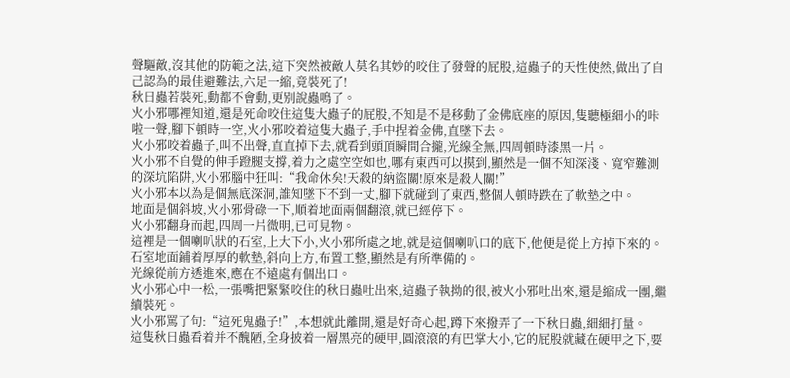聲驅敵,沒其他的防範之法,這下突然被敵人莫名其妙的咬住了發聲的屁股,這蟲子的天性使然,做出了自己認為的最佳避難法,六足一縮,竟裝死了!
秋日蟲若裝死,動都不會動,更别說蟲鳴了。
火小邪哪裡知道,還是死命咬住這隻大蟲子的屁股,不知是不是移動了金佛底座的原因,隻聽極細小的咔啦一聲,腳下頓時一空,火小邪咬着這隻大蟲子,手中捏着金佛,直墜下去。
火小邪咬着蟲子,叫不出聲,直直掉下去,就看到頭頂瞬間合攏,光線全無,四周頓時漆黑一片。
火小邪不自覺的伸手蹬腿支撐,着力之處空空如也,哪有東西可以摸到,顯然是一個不知深淺、寬窄難測的深坑陷阱,火小邪腦中狂叫:“我命休矣!天殺的納盜關!原來是殺人關!”
火小邪本以為是個無底深洞,誰知墜下不到一丈,腳下就碰到了東西,整個人頓時跌在了軟墊之中。
地面是個斜坡,火小邪骨碌一下,順着地面兩個翻滾,就已經停下。
火小邪翻身而起,四周一片微明,已可見物。
這裡是一個喇叭狀的石室,上大下小,火小邪所處之地,就是這個喇叭口的底下,他便是從上方掉下來的。
石室地面鋪着厚厚的軟墊,斜向上方,布置工整,顯然是有所準備的。
光線從前方透進來,應在不遠處有個出口。
火小邪心中一松,一張嘴把緊緊咬住的秋日蟲吐出來,這蟲子執拗的很,被火小邪吐出來,還是縮成一團,繼續裝死。
火小邪罵了句:“這死鬼蟲子!”,本想就此離開,還是好奇心起,蹲下來撥弄了一下秋日蟲,細細打量。
這隻秋日蟲看着并不醜陋,全身披着一層黑亮的硬甲,圓滾滾的有巴掌大小,它的屁股就藏在硬甲之下,要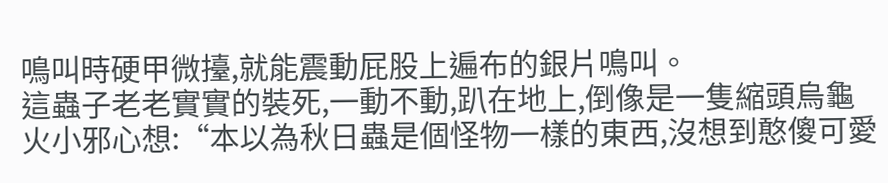鳴叫時硬甲微擡,就能震動屁股上遍布的銀片鳴叫。
這蟲子老老實實的裝死,一動不動,趴在地上,倒像是一隻縮頭烏龜
火小邪心想:“本以為秋日蟲是個怪物一樣的東西,沒想到憨傻可愛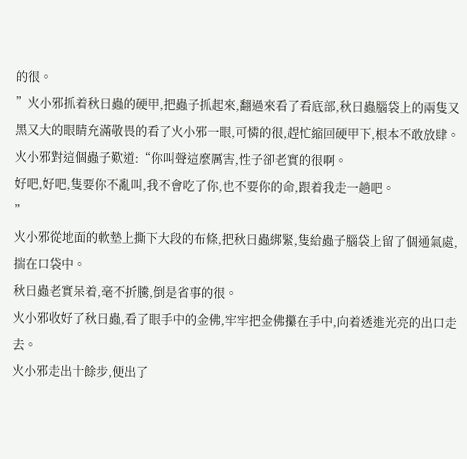的很。
”火小邪抓着秋日蟲的硬甲,把蟲子抓起來,翻過來看了看底部,秋日蟲腦袋上的兩隻又黑又大的眼睛充滿敬畏的看了火小邪一眼,可憐的很,趕忙縮回硬甲下,根本不敢放肆。
火小邪對這個蟲子歎道:“你叫聲這麼厲害,性子卻老實的很啊。
好吧,好吧,隻要你不亂叫,我不會吃了你,也不要你的命,跟着我走一趟吧。
”
火小邪從地面的軟墊上撕下大段的布條,把秋日蟲綁緊,隻給蟲子腦袋上留了個通氣處,揣在口袋中。
秋日蟲老實呆着,毫不折騰,倒是省事的很。
火小邪收好了秋日蟲,看了眼手中的金佛,牢牢把金佛攥在手中,向着透進光亮的出口走去。
火小邪走出十餘步,便出了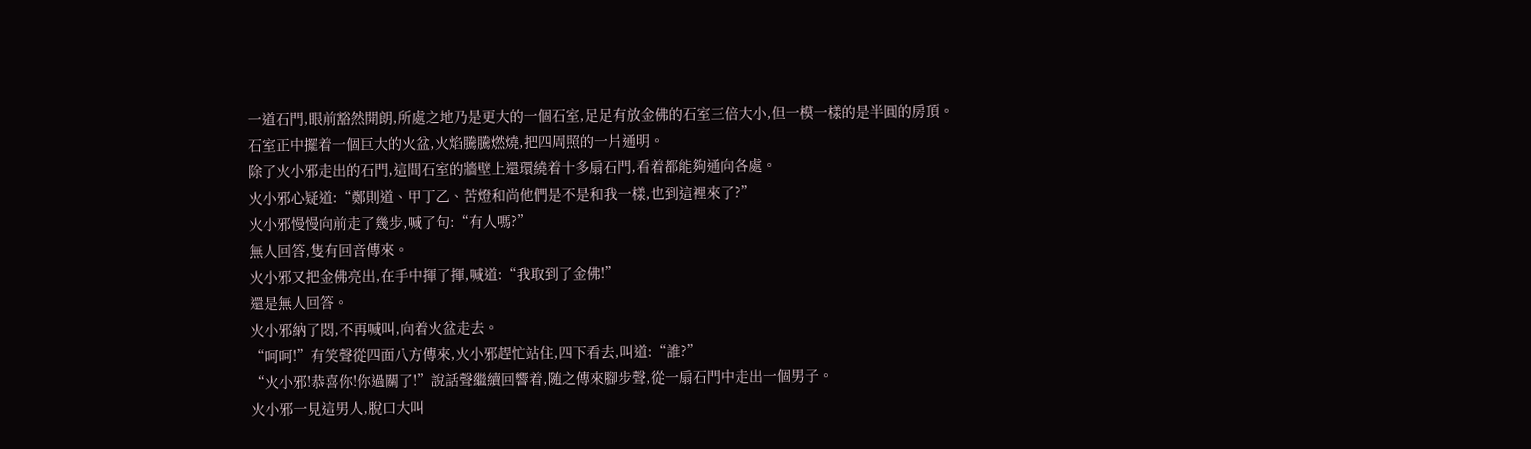一道石門,眼前豁然開朗,所處之地乃是更大的一個石室,足足有放金佛的石室三倍大小,但一模一樣的是半圓的房頂。
石室正中擺着一個巨大的火盆,火焰騰騰燃燒,把四周照的一片通明。
除了火小邪走出的石門,這間石室的牆壁上還環繞着十多扇石門,看着都能夠通向各處。
火小邪心疑道:“鄭則道、甲丁乙、苦燈和尚他們是不是和我一樣,也到這裡來了?”
火小邪慢慢向前走了幾步,喊了句:“有人嗎?”
無人回答,隻有回音傳來。
火小邪又把金佛亮出,在手中揮了揮,喊道:“我取到了金佛!”
還是無人回答。
火小邪納了悶,不再喊叫,向着火盆走去。
“呵呵!”有笑聲從四面八方傳來,火小邪趕忙站住,四下看去,叫道:“誰?”
“火小邪!恭喜你!你過關了!”說話聲繼續回響着,随之傳來腳步聲,從一扇石門中走出一個男子。
火小邪一見這男人,脫口大叫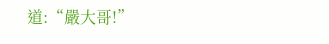道:“嚴大哥!”